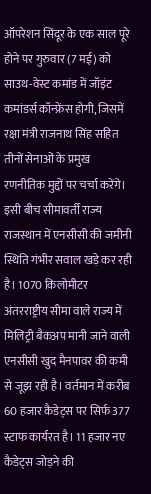ऑपरेशन सिंदूर के एक साल पूरे होने पर गुरुवार (7 मई) को साउथ-वेस्ट कमांड में जॉइंट कमांडर्स कॉन्फ्रेंस होगी, जिसमें रक्षा मंत्री राजनाथ सिंह सहित तीनों सेनाओं के प्रमुख रणनीतिक मुद्दों पर चर्चा करेंगे। इसी बीच सीमावर्ती राज्य राजस्थान में एनसीसी की जमीनी स्थिति गंभीर सवाल खड़े कर रही है। 1070 किलोमीटर अंतरराष्ट्रीय सीमा वाले राज्य में मिलिट्री बैकअप मानी जाने वाली एनसीसी खुद मैनपावर की कमी से जूझ रही है। वर्तमान में करीब 60 हजार कैडेट्स पर सिर्फ 377 स्टाफ कार्यरत है। 11 हजार नए कैडेट्स जोड़ने की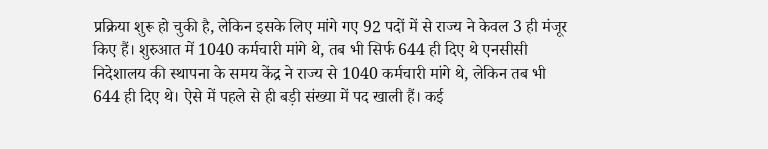प्रक्रिया शुरू हो चुकी है, लेकिन इसके लिए मांगे गए 92 पदों में से राज्य ने केवल 3 ही मंजूर किए हैं। शुरुआत में 1040 कर्मचारी मांगे थे, तब भी सिर्फ 644 ही दिए थे एनसीसी निदेशालय की स्थापना के समय केंद्र ने राज्य से 1040 कर्मचारी मांगे थे, लेकिन तब भी 644 ही दिए थे। ऐसे में पहले से ही बड़ी संख्या में पद खाली हैं। कई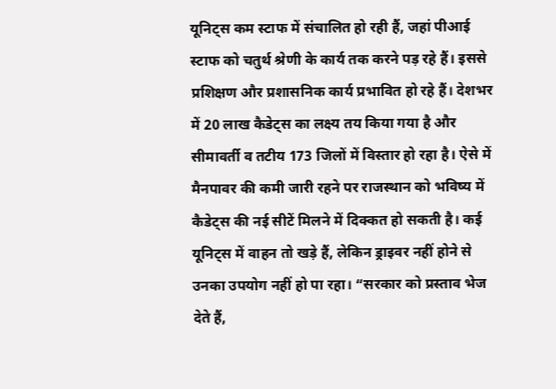यूनिट्स कम स्टाफ में संचालित हो रही हैं, जहां पीआई स्टाफ को चतुर्थ श्रेणी के कार्य तक करने पड़ रहे हैं। इससे प्रशिक्षण और प्रशासनिक कार्य प्रभावित हो रहे हैं। देशभर में 20 लाख कैडेट्स का लक्ष्य तय किया गया है और सीमावर्ती व तटीय 173 जिलों में विस्तार हो रहा है। ऐसे में मैनपावर की कमी जारी रहने पर राजस्थान को भविष्य में कैडेट्स की नई सीटें मिलने में दिक्कत हो सकती है। कई यूनिट्स में वाहन तो खड़े हैं, लेकिन ड्राइवर नहीं होने से उनका उपयोग नहीं हो पा रहा। “सरकार को प्रस्ताव भेज देते हैं,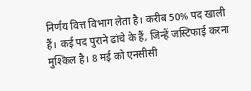निर्णय वित्त विभाग लेता है। करीब 50% पद खाली हैं। कई पद पुराने ढांचे के हैं, जिन्हें जस्टिफाई करना मुश्किल है। 8 मई को एनसीसी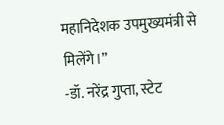महानिदेशक उपमुख्यमंत्री से मिलेंगे।”
-डॉ. नरेंद्र गुप्ता, स्टेट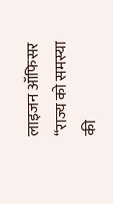लाइजन ऑफिसर “राज्य को समस्या की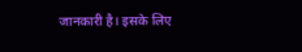जानकारी है। इसके लिए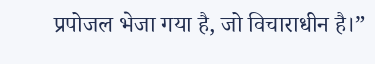प्रपोजल भेजा गया है, जो विचाराधीन है।”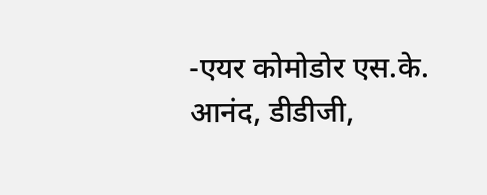-एयर कोमोडोर एस.के. आनंद, डीडीजी,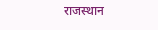राजस्थान